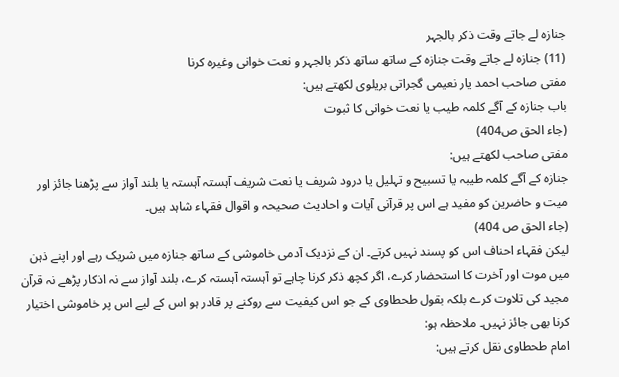جنازہ لے جاتے وقت ذکر بالجہر
(11) جنازہ لے جاتے وقت جنازہ کے ساتھ ساتھ ذکر بالجہر و نعت خوانی وغیرہ کرنا
مفتی صاحب احمد یار نعیمی گجراتی بریلوی لکھتے ہیں:
باب جنازہ کے آگے کلمہ طیب یا نعت خوانی کا ثبوت
(جاء الحق ص404)
مفتی صاحب لکھتے ہیں:
جنازہ کے آگے کلمہ طیبہ یا تسبیح و تہلیل یا درود شریف یا نعت شریف آہستہ آہستہ یا بلند آواز سے پڑھنا جائز اور میت و حاضرین کو مفید ہے اس پر قرآنی آیات و احادیث صحیحہ و اقوال فقہاء شاہد ہیں۔
(جاء الحق ص 404)
لیکن فقہاء احناف اس کو پسند نہیں کرتے۔ ان کے نزدیک آدمی خاموشی کے ساتھ جنازہ میں شریک رہے اور اپنے ذہن میں موت اور آخرت کا استحضار کرے، اگر کچھ ذکر کرنا چاہے تو آہستہ آہستہ کرے، بلند آواز سے نہ اذکار پڑھے نہ قرآن مجید کی تلاوت کرے بلکہ بقول طحطاوی کے جو اس کیفیت سے روکنے پر قادر ہو اس کے لیے اس پر خاموشی اختیار کرنا بھی جائز نہیں۔ ملاحظہ ہو:
امام طحطاوی نقل کرتے ہیں: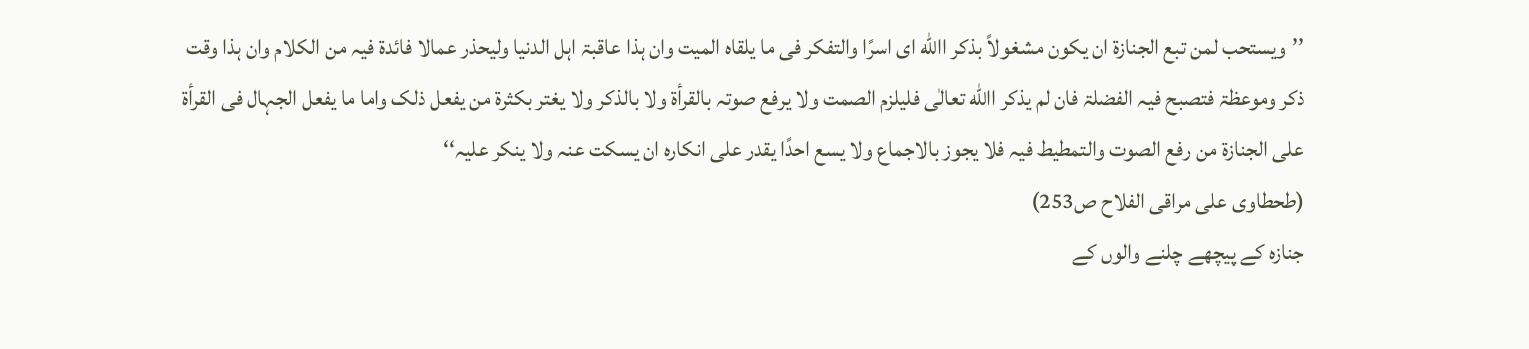’’ویستحب لمن تبع الجنازۃ ان یکون مشغولاً بذکر االله ای اسرًا والتفکر فی ما یلقاہ المیت وان ہذا عاقبۃ اہل الدنیا ولیحذر عمالا فائدۃ فیہ من الکلام وان ہذا وقت ذکر وموعظۃ فتصبح فیہ الفضلۃ فان لم یذکر االله تعالٰی فلیلزم الصمت ولا یرفع صوتہ بالقرأۃ ولا بالذکر ولا یغتر بکثرۃ من یفعل ذلک واما ما یفعل الجہال فی القرأۃ علی الجنازۃ من رفع الصوت والتمطیط فیہ فلا یجوز بالاجماع ولا یسع احدًا یقدر علی انکارہ ان یسکت عنہ ولا ینکر علیہ‘‘
(طحطاوی علی مراقی الفلاح ص253)
جنازہ کے پیچھے چلنے والوں کے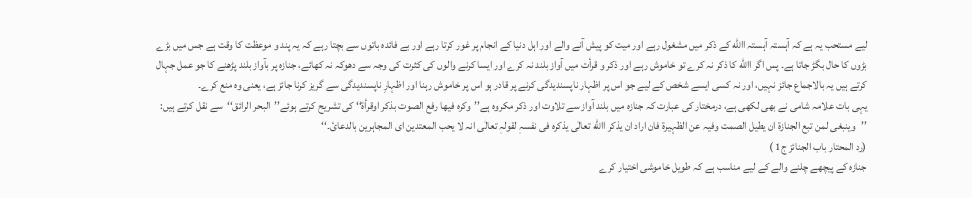لیے مستحب یہ ہے کہ آہستہ آہستہ االله کے ذکر میں مشغول رہے اور میت کو پیش آنے والے اور اہل دنیا کے انجام پر غور کرتا رہے اور بے فائدہ باتوں سے بچتا رہے کہ یہ پند و موعظت کا وقت ہے جس میں بڑے بڑوں کا حال بگڑ جاتا ہے۔ پس اگر االله کا ذکر نہ کرے تو خاموش رہے اور ذکر و قرأت میں آواز بلند نہ کرے اور ایسا کرنے والوں کی کثرت کی وجہ سے دھوکہ نہ کھائے، جنازہ پر بآواز بلند پڑھنے کا جو عمل جہال کرتے ہیں یہ بالاجماع جائز نہیں، اور نہ کسی ایسے شخص کے لیے جو اس پر اظہار ناپسندیدگی کرنے پر قادر ہو اس پر خاموش رہنا اور اظہارِ ناپسندیدگی سے گریز کرنا جائز ہے، یعنی وہ منع کرے۔
یہی بات علامہ شامی نے بھی لکھی ہے، درمختار کی عبارت کہ جنازہ میں بلند آواز سے تلاوت اور ذکر مکروہ ہے’’وکرہ فیھا رفع الصوت بذکر اوقرأۃ‘‘ کی تشریح کرتے ہوئے’’البحر الرائق‘‘سے نقل کرتے ہیں:
’’وینبغی لمن تبع الجنازۃ ان یطیل الصمت وفیہ عن الظہیرۃ فان اراد ان یذکر االله تعالٰی یذکرہ فی نفسہٖ لقولہٖ تعالٰی انہ لا یحب المعتدین ای المجاہرین بالدعائ۔‘‘
(رد المحتار باب الجنائز ج1 )
جنازہ کے پیچھے چلنے والے کے لیے مناسب ہے کہ طویل خاموشی اختیار کرے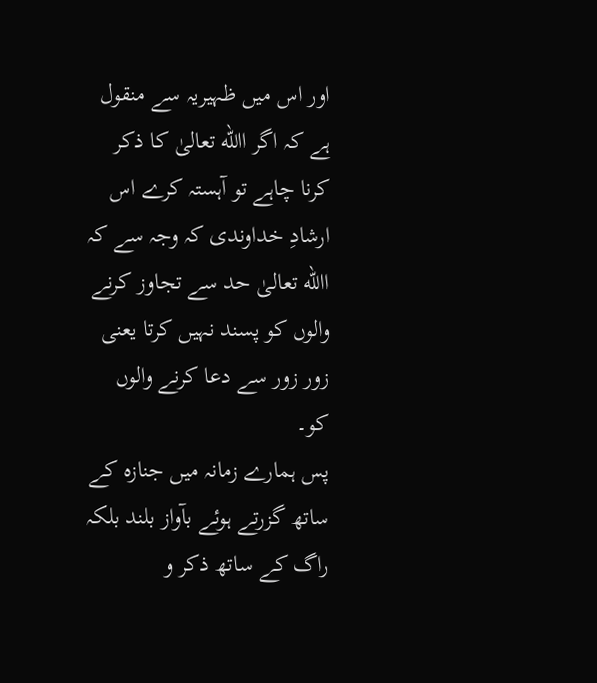اور اس میں ظہیریہ سے منقول ہے کہ اگر االله تعالیٰ کا ذکر کرنا چاہے تو آہستہ کرے اس ارشادِ خداوندی کہ وجہ سے کہ االله تعالیٰ حد سے تجاوز کرنے والوں کو پسند نہیں کرتا یعنی زور زور سے دعا کرنے والوں کو۔
پس ہمارے زمانہ میں جنازہ کے ساتھ گزرتے ہوئے بآواز بلند بلکہ راگ کے ساتھ ذکر و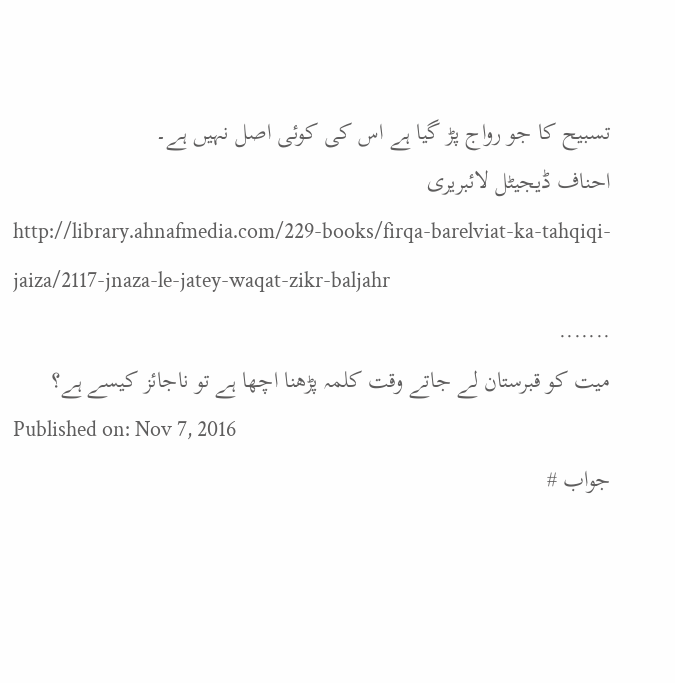تسبیح کا جو رواج پڑ گیا ہے اس کی کوئی اصل نہیں ہے۔
احناف ڈیجیٹل لائبریری
http://library.ahnafmedia.com/229-books/firqa-barelviat-ka-tahqiqi-jaiza/2117-jnaza-le-jatey-waqat-zikr-baljahr
.......
میت کو قبرستان لے جاتے وقت کلمہ پڑھنا اچھا ہے تو ناجائز کیسے ہے؟
Published on: Nov 7, 2016
جواب #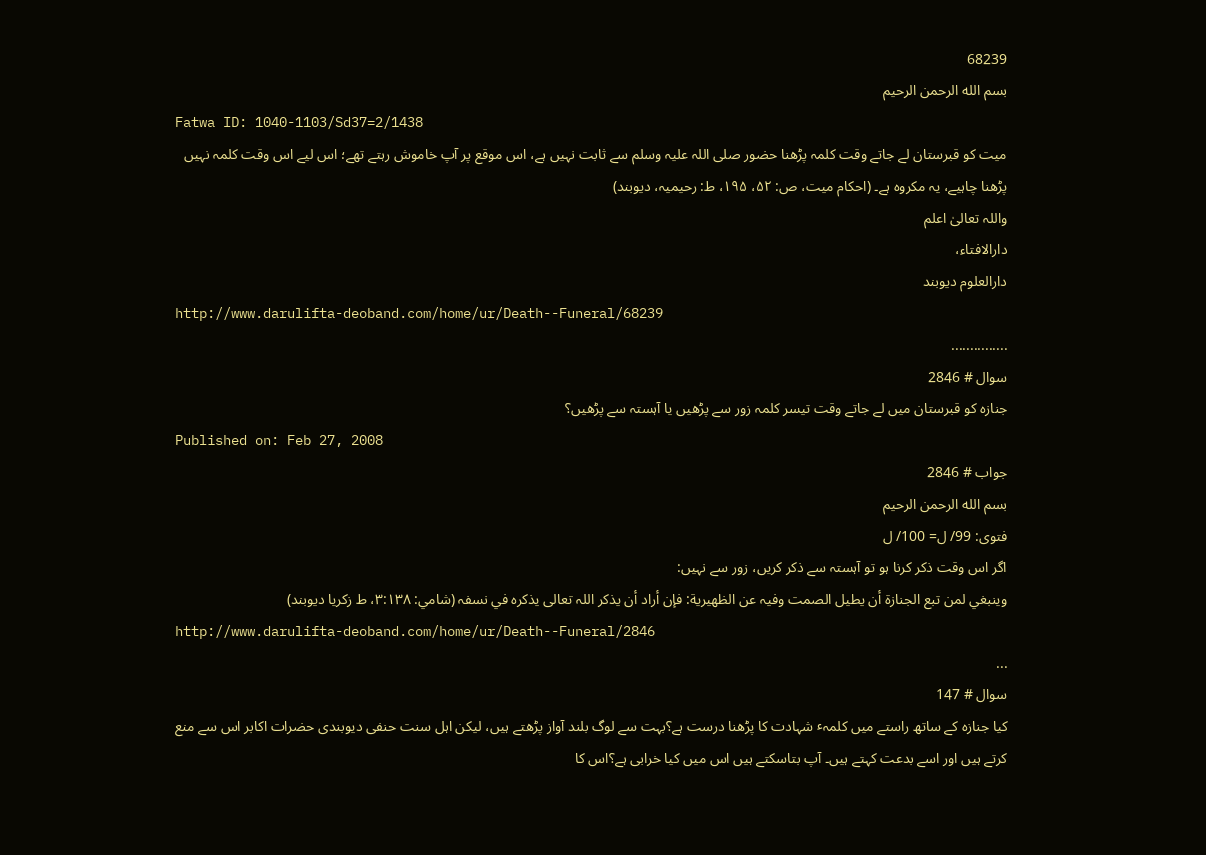68239
بسم الله الرحمن الرحيم
Fatwa ID: 1040-1103/Sd37=2/1438
میت کو قبرستان لے جاتے وقت کلمہ پڑھنا حضور صلی اللہ علیہ وسلم سے ثابت نہیں ہے، اس موقع پر آپ خاموش رہتے تھے؛ اس لیے اس وقت کلمہ نہیں پڑھنا چاہیے، یہ مکروہ ہے۔ (احکام میت، ص: ۵۲، ۱۹۵، ط: رحیمیہ، دیوبند)
واللہ تعالیٰ اعلم
دارالافتاء،
دارالعلوم دیوبند
http://www.darulifta-deoband.com/home/ur/Death--Funeral/68239
...............
سوال # 2846
جنازہ کو قبرستان میں لے جاتے وقت تیسر کلمہ زور سے پڑھیں یا آہستہ سے پڑھیں؟
Published on: Feb 27, 2008
جواب # 2846
بسم الله الرحمن الرحيم
فتوی: 99/ ل= 100/ ل
اگر اس وقت ذکر کرنا ہو تو آہستہ سے ذکر کریں، زور سے نہیں:
وینبغي لمن تبع الجنازة أن یطیل الصمت وفیہ عن الظھیریة: فإن أراد أن یذکر اللہ تعالی یذکرہ في نسفہ (شامي: ۳:۱۳۸، ط زکریا دیوبند)
http://www.darulifta-deoband.com/home/ur/Death--Funeral/2846
...
سوال # 147
کیا جنازہ کے ساتھ راستے میں کلمہٴ شہادت کا پڑھنا درست ہے؟بہت سے لوگ بلند آواز پڑھتے ہیں، لیکن اہل سنت حنفی دیوبندی حضرات اکابر اس سے منع کرتے ہیں اور اسے بدعت کہتے ہیں۔ آپ بتاسکتے ہیں اس میں کیا خرابی ہے؟اس کا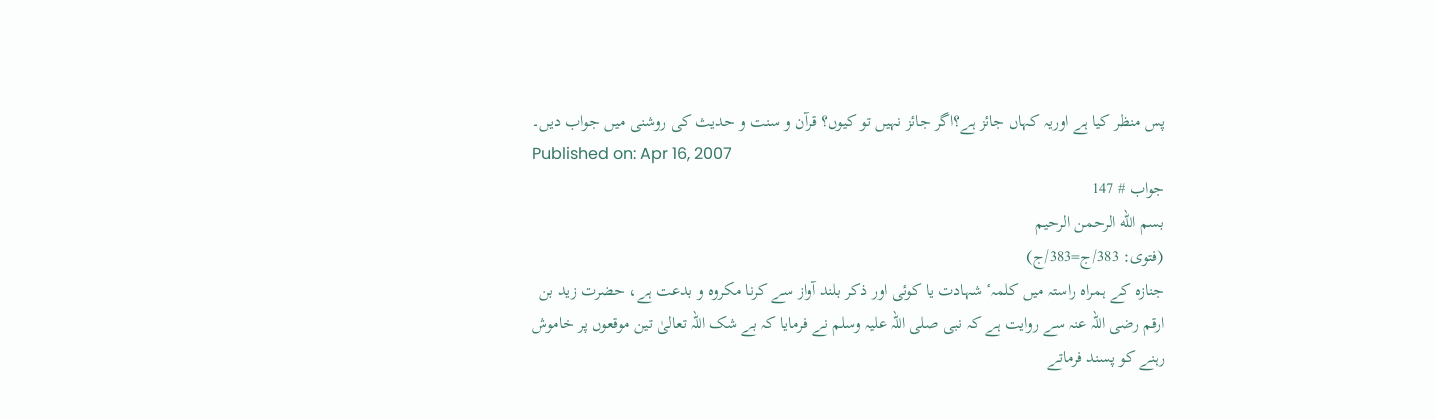پس منظر کیا ہے اوریہ کہاں جائز ہے؟اگر جائز نہیں تو کیوں؟ قرآن و سنت و حدیث کی روشنی میں جواب دیں۔
Published on: Apr 16, 2007
جواب # 147
بسم الله الرحمن الرحيم
(فتوى: 383/ج=383/ج)
جنازہ کے ہمراہ راستہ میں کلمہٴ شہادت یا کوئی اور ذکر بلند آواز سے کرنا مکروہ و بدعت ہے، حضرت زید بن ارقم رضی اللہ عنہ سے روایت ہے کہ نبی صلی اللہ علیہ وسلم نے فرمایا کہ بے شک اللہ تعالیٰ تین موقعوں پر خاموش رہنے کو پسند فرماتے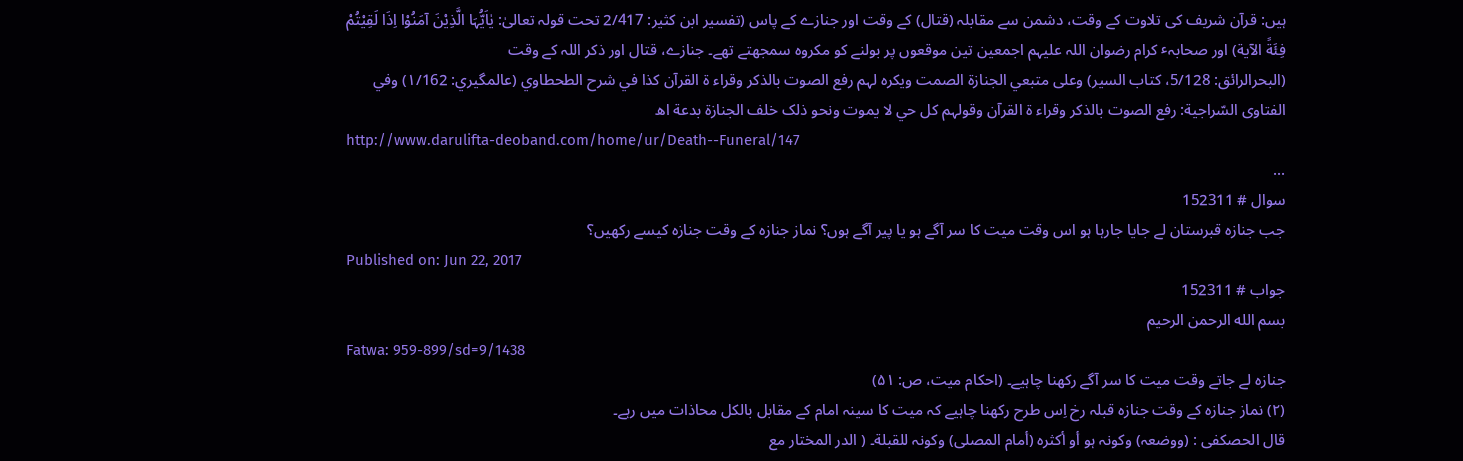ہیں: قرآن شریف کی تلاوت کے وقت، دشمن سے مقابلہ (قتال) کے وقت اور جنازے کے پاس (تفسیر ابن کثیر: 2/417 تحت قولہ تعالیٰ: یٰاَیُّہَا الَّذِیْنَ آمَنُوْا اِذَا لَقِیْتُمْ فِئَةً الآیة) اور صحابہٴ کرام رضوان اللہ علیہم اجمعین تین موقعوں پر بولنے کو مکروہ سمجھتے تھے۔ جنازے، قتال اور ذکر اللہ کے وقت
(البحرالرائق: 5/128، کتاب السیر) وعلی متبعي الجنازة الصمت ویکرہ لہم رفع الصوت بالذکر وقراء ة القرآن کذا في شرح الطحطاوي (عالمگیري: ۱/162) وفي الفتاوی السّراجیة: رفع الصوت بالذکر وقراء ة القرآن وقولہم کل حي لا یموت ونحو ذلک خلف الجنازة بدعة اھ
http://www.darulifta-deoband.com/home/ur/Death--Funeral/147
...
سوال # 152311
جب جنازہ قبرستان لے جایا جارہا ہو اس وقت میت کا سر آگے ہو یا پیر آگے ہوں؟ نماز جنازہ کے وقت جنازہ کیسے رکھیں؟
Published on: Jun 22, 2017
جواب # 152311
بسم الله الرحمن الرحيم
Fatwa: 959-899/sd=9/1438
جنازہ لے جاتے وقت میت کا سر آگے رکھنا چاہیے۔ (احکام میت، ص: ۵۱)
(۲) نماز جنازہ کے وقت جنازہ قبلہ رخ اِس طرح رکھنا چاہیے کہ میت کا سینہ امام کے مقابل بالکل محاذات میں رہے۔
قال الحصکفی : (ووضعہ) وکونہ ہو أو أکثرہ (أمام المصلی) وکونہ للقبلة۔ ( الدر المختار مع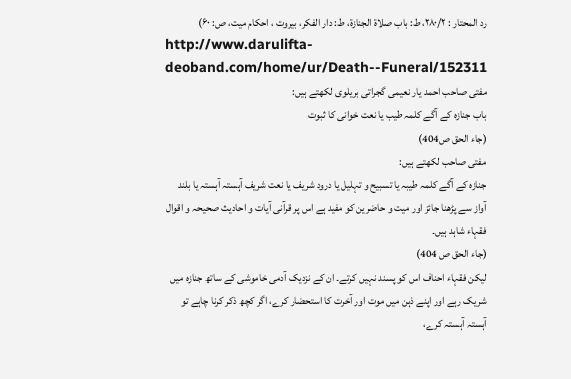رد المحتار : ۲۸۰/۲، ط: باب صلاة الجنازة، ط: دار الفکر، بیروت ، احکام میت، ص: ۶۰)
http://www.darulifta-deoband.com/home/ur/Death--Funeral/152311
مفتی صاحب احمد یار نعیمی گجراتی بریلوی لکھتے ہیں:
باب جنازہ کے آگے کلمہ طیب یا نعت خوانی کا ثبوت
(جاء الحق ص404)
مفتی صاحب لکھتے ہیں:
جنازہ کے آگے کلمہ طیبہ یا تسبیح و تہلیل یا درود شریف یا نعت شریف آہستہ آہستہ یا بلند آواز سے پڑھنا جائز اور میت و حاضرین کو مفید ہے اس پر قرآنی آیات و احادیث صحیحہ و اقوال فقہاء شاہد ہیں۔
(جاء الحق ص 404)
لیکن فقہاء احناف اس کو پسند نہیں کرتے۔ ان کے نزدیک آدمی خاموشی کے ساتھ جنازہ میں شریک رہے اور اپنے ذہن میں موت اور آخرت کا استحضار کرے، اگر کچھ ذکر کرنا چاہے تو آہستہ آہستہ کرے،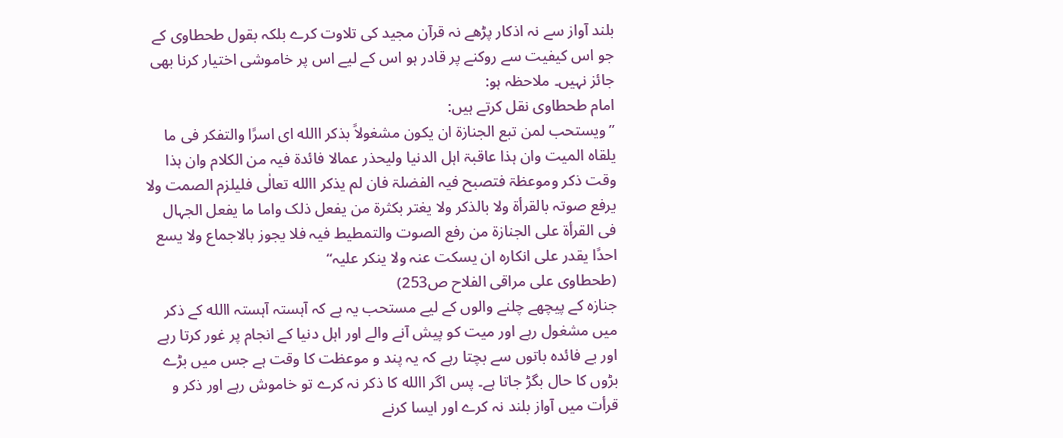بلند آواز سے نہ اذکار پڑھے نہ قرآن مجید کی تلاوت کرے بلکہ بقول طحطاوی کے جو اس کیفیت سے روکنے پر قادر ہو اس کے لیے اس پر خاموشی اختیار کرنا بھی جائز نہیں۔ ملاحظہ ہو:
امام طحطاوی نقل کرتے ہیں:
’’ویستحب لمن تبع الجنازۃ ان یکون مشغولاً بذکر االله ای اسرًا والتفکر فی ما یلقاہ المیت وان ہذا عاقبۃ اہل الدنیا ولیحذر عمالا فائدۃ فیہ من الکلام وان ہذا وقت ذکر وموعظۃ فتصبح فیہ الفضلۃ فان لم یذکر االله تعالٰی فلیلزم الصمت ولا یرفع صوتہ بالقرأۃ ولا بالذکر ولا یغتر بکثرۃ من یفعل ذلک واما ما یفعل الجہال فی القرأۃ علی الجنازۃ من رفع الصوت والتمطیط فیہ فلا یجوز بالاجماع ولا یسع احدًا یقدر علی انکارہ ان یسکت عنہ ولا ینکر علیہ‘‘
(طحطاوی علی مراقی الفلاح ص253)
جنازہ کے پیچھے چلنے والوں کے لیے مستحب یہ ہے کہ آہستہ آہستہ االله کے ذکر میں مشغول رہے اور میت کو پیش آنے والے اور اہل دنیا کے انجام پر غور کرتا رہے اور بے فائدہ باتوں سے بچتا رہے کہ یہ پند و موعظت کا وقت ہے جس میں بڑے بڑوں کا حال بگڑ جاتا ہے۔ پس اگر االله کا ذکر نہ کرے تو خاموش رہے اور ذکر و قرأت میں آواز بلند نہ کرے اور ایسا کرنے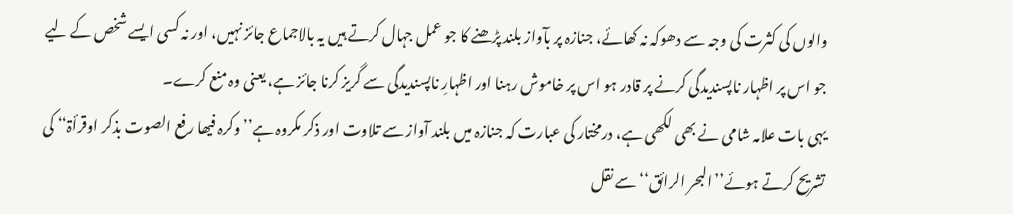والوں کی کثرت کی وجہ سے دھوکہ نہ کھائے، جنازہ پر بآواز بلند پڑھنے کا جو عمل جہال کرتے ہیں یہ بالاجماع جائز نہیں، اور نہ کسی ایسے شخص کے لیے جو اس پر اظہار ناپسندیدگی کرنے پر قادر ہو اس پر خاموش رہنا اور اظہارِ ناپسندیدگی سے گریز کرنا جائز ہے، یعنی وہ منع کرے۔
یہی بات علامہ شامی نے بھی لکھی ہے، درمختار کی عبارت کہ جنازہ میں بلند آواز سے تلاوت اور ذکر مکروہ ہے’’وکرہ فیھا رفع الصوت بذکر اوقرأۃ‘‘ کی تشریح کرتے ہوئے’’البحر الرائق‘‘سے نقل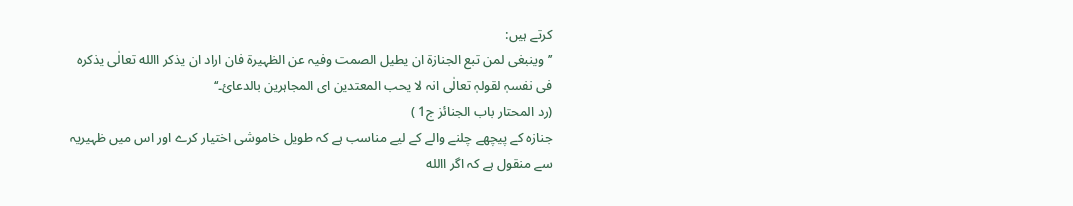کرتے ہیں:
’’وینبغی لمن تبع الجنازۃ ان یطیل الصمت وفیہ عن الظہیرۃ فان اراد ان یذکر االله تعالٰی یذکرہ فی نفسہٖ لقولہٖ تعالٰی انہ لا یحب المعتدین ای المجاہرین بالدعائ۔‘‘
(رد المحتار باب الجنائز ج1 )
جنازہ کے پیچھے چلنے والے کے لیے مناسب ہے کہ طویل خاموشی اختیار کرے اور اس میں ظہیریہ سے منقول ہے کہ اگر االله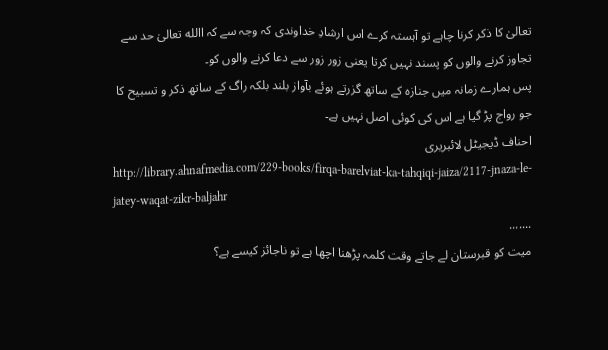تعالیٰ کا ذکر کرنا چاہے تو آہستہ کرے اس ارشادِ خداوندی کہ وجہ سے کہ االله تعالیٰ حد سے تجاوز کرنے والوں کو پسند نہیں کرتا یعنی زور زور سے دعا کرنے والوں کو۔
پس ہمارے زمانہ میں جنازہ کے ساتھ گزرتے ہوئے بآواز بلند بلکہ راگ کے ساتھ ذکر و تسبیح کا جو رواج پڑ گیا ہے اس کی کوئی اصل نہیں ہے۔
احناف ڈیجیٹل لائبریری
http://library.ahnafmedia.com/229-books/firqa-barelviat-ka-tahqiqi-jaiza/2117-jnaza-le-jatey-waqat-zikr-baljahr
.......
میت کو قبرستان لے جاتے وقت کلمہ پڑھنا اچھا ہے تو ناجائز کیسے ہے؟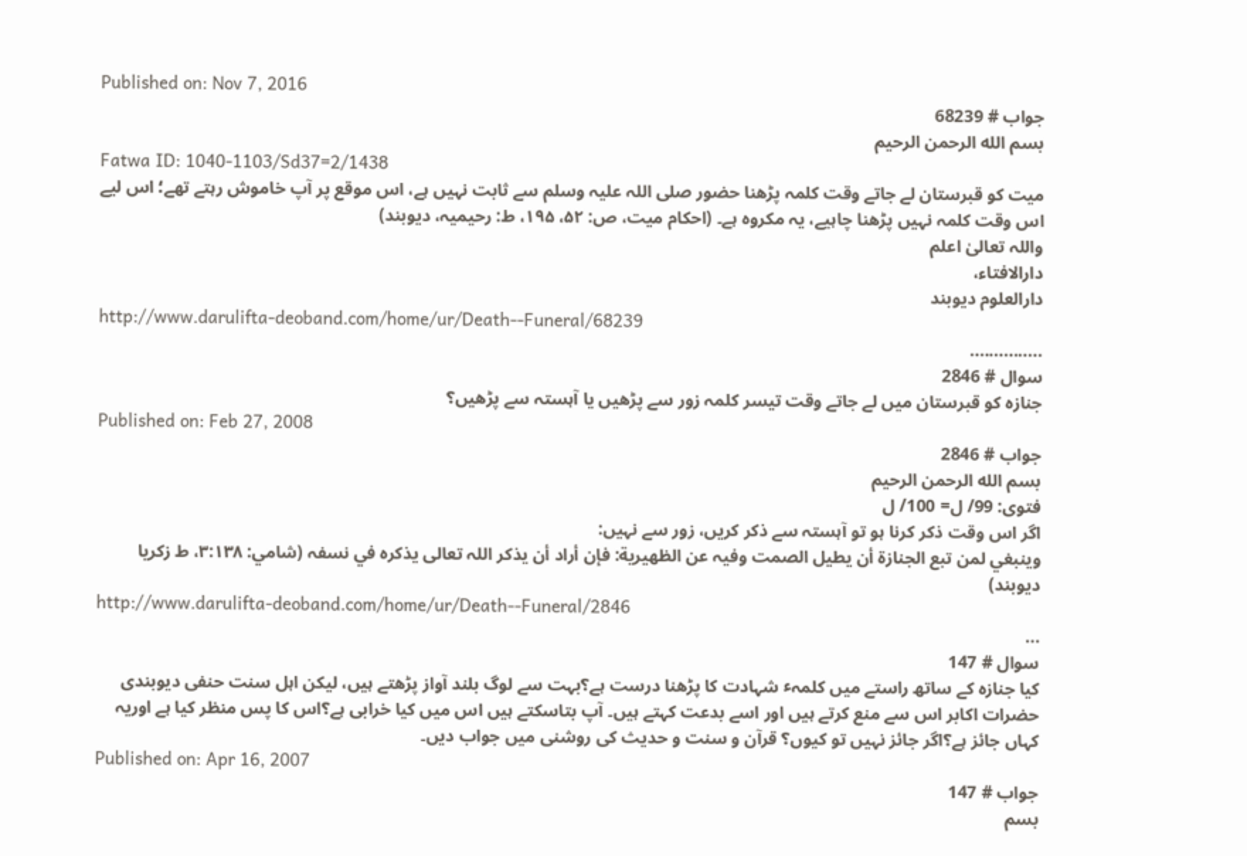Published on: Nov 7, 2016
جواب # 68239
بسم الله الرحمن الرحيم
Fatwa ID: 1040-1103/Sd37=2/1438
میت کو قبرستان لے جاتے وقت کلمہ پڑھنا حضور صلی اللہ علیہ وسلم سے ثابت نہیں ہے، اس موقع پر آپ خاموش رہتے تھے؛ اس لیے اس وقت کلمہ نہیں پڑھنا چاہیے، یہ مکروہ ہے۔ (احکام میت، ص: ۵۲، ۱۹۵، ط: رحیمیہ، دیوبند)
واللہ تعالیٰ اعلم
دارالافتاء،
دارالعلوم دیوبند
http://www.darulifta-deoband.com/home/ur/Death--Funeral/68239
...............
سوال # 2846
جنازہ کو قبرستان میں لے جاتے وقت تیسر کلمہ زور سے پڑھیں یا آہستہ سے پڑھیں؟
Published on: Feb 27, 2008
جواب # 2846
بسم الله الرحمن الرحيم
فتوی: 99/ ل= 100/ ل
اگر اس وقت ذکر کرنا ہو تو آہستہ سے ذکر کریں، زور سے نہیں:
وینبغي لمن تبع الجنازة أن یطیل الصمت وفیہ عن الظھیریة: فإن أراد أن یذکر اللہ تعالی یذکرہ في نسفہ (شامي: ۳:۱۳۸، ط زکریا دیوبند)
http://www.darulifta-deoband.com/home/ur/Death--Funeral/2846
...
سوال # 147
کیا جنازہ کے ساتھ راستے میں کلمہٴ شہادت کا پڑھنا درست ہے؟بہت سے لوگ بلند آواز پڑھتے ہیں، لیکن اہل سنت حنفی دیوبندی حضرات اکابر اس سے منع کرتے ہیں اور اسے بدعت کہتے ہیں۔ آپ بتاسکتے ہیں اس میں کیا خرابی ہے؟اس کا پس منظر کیا ہے اوریہ کہاں جائز ہے؟اگر جائز نہیں تو کیوں؟ قرآن و سنت و حدیث کی روشنی میں جواب دیں۔
Published on: Apr 16, 2007
جواب # 147
بسم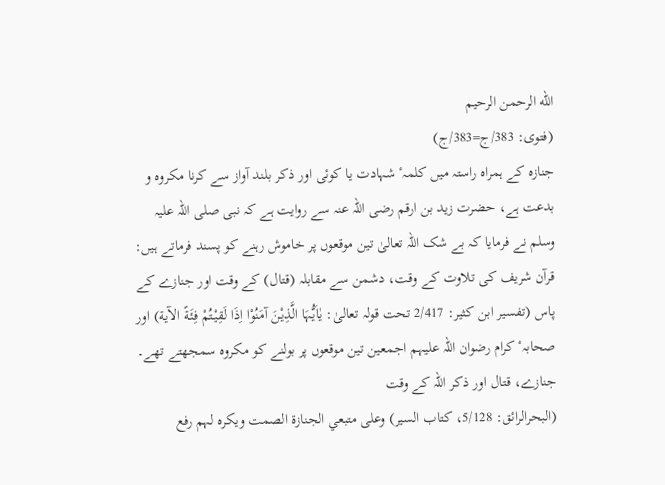الله الرحمن الرحيم
(فتوى: 383/ج=383/ج)
جنازہ کے ہمراہ راستہ میں کلمہٴ شہادت یا کوئی اور ذکر بلند آواز سے کرنا مکروہ و بدعت ہے، حضرت زید بن ارقم رضی اللہ عنہ سے روایت ہے کہ نبی صلی اللہ علیہ وسلم نے فرمایا کہ بے شک اللہ تعالیٰ تین موقعوں پر خاموش رہنے کو پسند فرماتے ہیں: قرآن شریف کی تلاوت کے وقت، دشمن سے مقابلہ (قتال) کے وقت اور جنازے کے پاس (تفسیر ابن کثیر: 2/417 تحت قولہ تعالیٰ: یٰاَیُّہَا الَّذِیْنَ آمَنُوْا اِذَا لَقِیْتُمْ فِئَةً الآیة) اور صحابہٴ کرام رضوان اللہ علیہم اجمعین تین موقعوں پر بولنے کو مکروہ سمجھتے تھے۔ جنازے، قتال اور ذکر اللہ کے وقت
(البحرالرائق: 5/128، کتاب السیر) وعلی متبعي الجنازة الصمت ویکرہ لہم رفع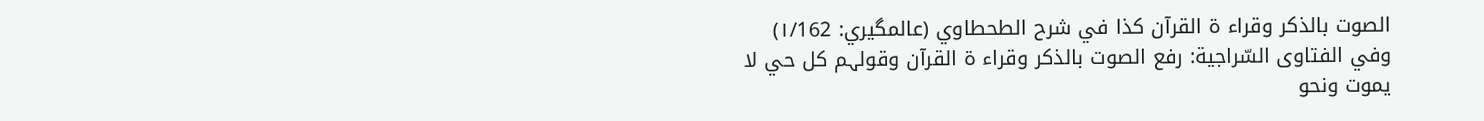الصوت بالذکر وقراء ة القرآن کذا في شرح الطحطاوي (عالمگیري: ۱/162) وفي الفتاوی السّراجیة: رفع الصوت بالذکر وقراء ة القرآن وقولہم کل حي لا یموت ونحو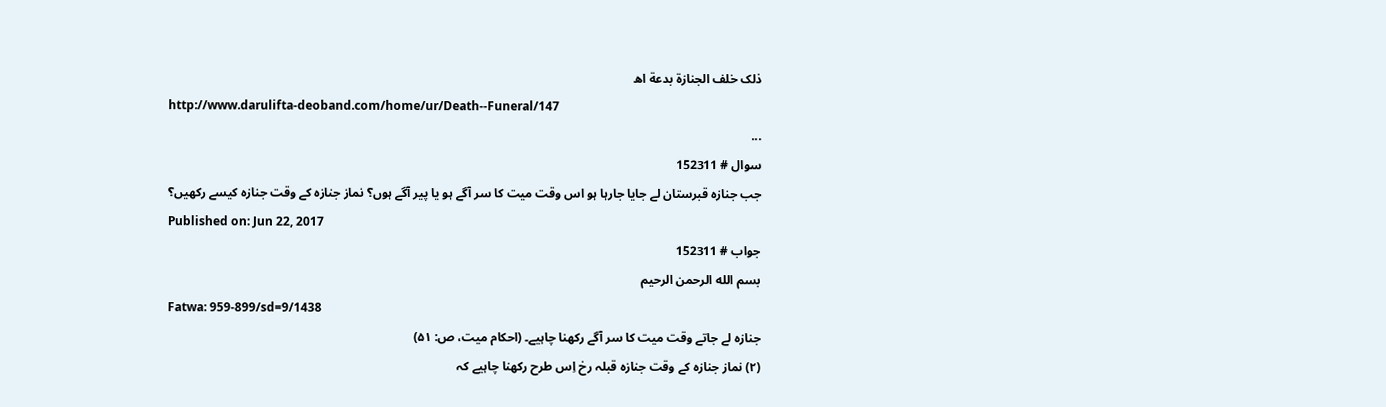ذلک خلف الجنازة بدعة اھ
http://www.darulifta-deoband.com/home/ur/Death--Funeral/147
...
سوال # 152311
جب جنازہ قبرستان لے جایا جارہا ہو اس وقت میت کا سر آگے ہو یا پیر آگے ہوں؟ نماز جنازہ کے وقت جنازہ کیسے رکھیں؟
Published on: Jun 22, 2017
جواب # 152311
بسم الله الرحمن الرحيم
Fatwa: 959-899/sd=9/1438
جنازہ لے جاتے وقت میت کا سر آگے رکھنا چاہیے۔ (احکام میت، ص: ۵۱)
(۲) نماز جنازہ کے وقت جنازہ قبلہ رخ اِس طرح رکھنا چاہیے کہ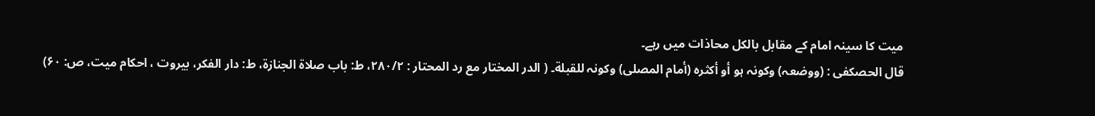میت کا سینہ امام کے مقابل بالکل محاذات میں رہے۔
قال الحصکفی : (ووضعہ) وکونہ ہو أو أکثرہ (أمام المصلی) وکونہ للقبلة۔ ( الدر المختار مع رد المحتار : ۲۸۰/۲، ط: باب صلاة الجنازة، ط: دار الفکر، بیروت ، احکام میت، ص: ۶۰)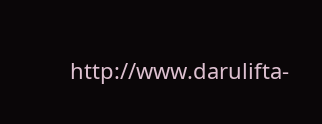http://www.darulifta-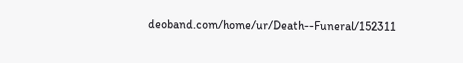deoband.com/home/ur/Death--Funeral/152311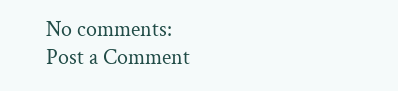No comments:
Post a Comment